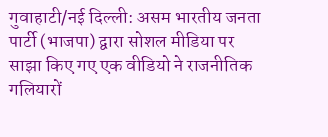गुवाहाटी/नई दिल्ली: असम भारतीय जनता पार्टी (भाजपा) द्वारा सोशल मीडिया पर साझा किए गए एक वीडियो ने राजनीतिक गलियारों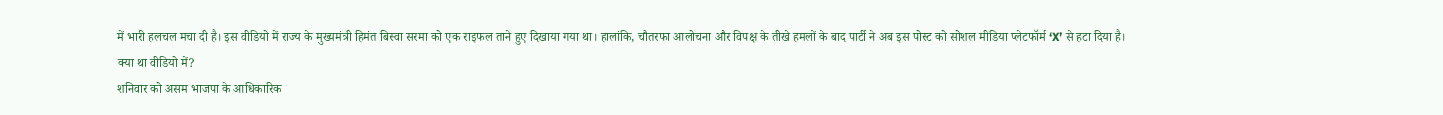में भारी हलचल मचा दी है। इस वीडियो में राज्य के मुख्यमंत्री हिमंत बिस्वा सरमा को एक राइफल ताने हुए दिखाया गया था। हालांकि, चौतरफा आलोचना और विपक्ष के तीखे हमलों के बाद पार्टी ने अब इस पोस्ट को सोशल मीडिया प्लेटफॉर्म ‘X’ से हटा दिया है।
क्या था वीडियो में?
शनिवार को असम भाजपा के आधिकारिक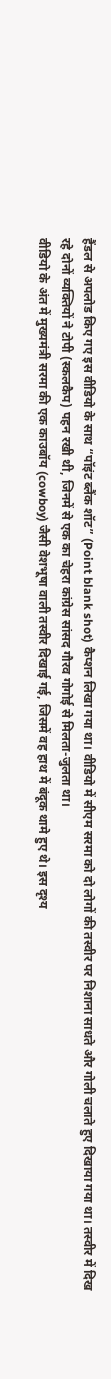हैंडल से अपलोड किए गए इस वीडियो के साथ “पॉइंट ब्लैंक शॉट” (Point blank shot) कैप्शन लिखा गया था। वीडियो में सीएम सरमा को दो लोगों की तस्वीर पर निशाना साधते और गोली चलाते हुए दिखाया गया था। तस्वीर में दिख रहे दोनों व्यक्तियों ने टोपी (स्कलकैप) पहन रखी थी, जिनमें से एक का चेहरा कांग्रेस सांसद गौरव गोगोई से मिलता-जुलता था।
वीडियो के अंत में मुख्यमंत्री सरमा की एक काउबॉय (cowboy) जैसी वेशभूषा वाली तस्वीर दिखाई गई, जिसमें वह हाथ में बंदूक थामे हुए थे। इस दृश्य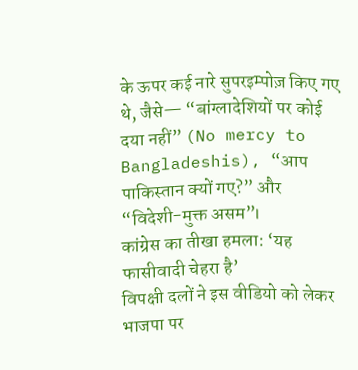के ऊपर कई नारे सुपरइम्पोज़ किए गए थे, जैसे— “बांग्लादेशियों पर कोई दया नहीं” (No mercy to Bangladeshis), “आप पाकिस्तान क्यों गए?” और “विदेशी-मुक्त असम”।
कांग्रेस का तीखा हमला: ‘यह फासीवादी चेहरा है’
विपक्षी दलों ने इस वीडियो को लेकर भाजपा पर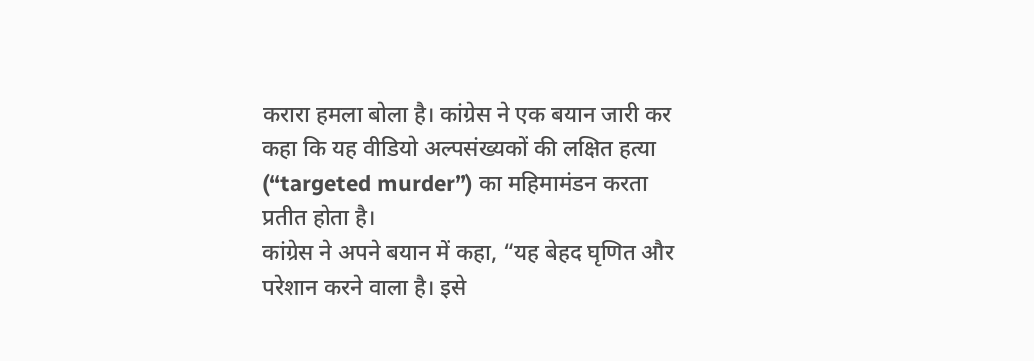करारा हमला बोला है। कांग्रेस ने एक बयान जारी कर कहा कि यह वीडियो अल्पसंख्यकों की लक्षित हत्या (“targeted murder”) का महिमामंडन करता प्रतीत होता है।
कांग्रेस ने अपने बयान में कहा, “यह बेहद घृणित और परेशान करने वाला है। इसे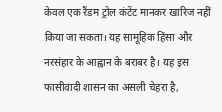केवल एक रैंडम ट्रोल कंटेंट मानकर खारिज नहीं किया जा सकता। यह सामूहिक हिंसा और नरसंहार के आह्वान के बराबर है। यह इस फासीवादी शासन का असली चेहरा है,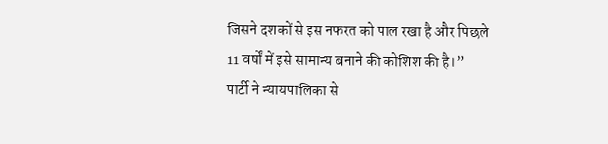जिसने दशकों से इस नफरत को पाल रखा है और पिछले 11 वर्षों में इसे सामान्य बनाने की कोशिश की है।”
पार्टी ने न्यायपालिका से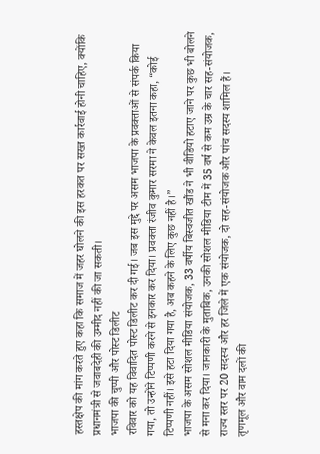हस्तक्षेप की मांग करते हुए कहा कि समाज में जहर घोलने की इस हरकत पर सख्त कार्रवाई होनी चाहिए, क्योंकि प्रधानमंत्री से जवाबदेही की उम्मीद नहीं की जा सकती।
भाजपा की चुप्पी और पोस्ट डिलीट
रविवार को यह विवादित पोस्ट डिलीट कर दी गई। जब इस मुद्दे पर असम भाजपा के प्रवक्ताओं से संपर्क किया गया, तो उन्होंने टिप्पणी करने से इनकार कर दिया। प्रवक्ता रंजीव कुमार सरमा ने केवल इतना कहा, “कोई टिप्पणी नहीं। इसे हटा दिया गया है, अब कहने के लिए कुछ नहीं है।”
भाजपा के असम सोशल मीडिया संयोजक, 33 वर्षीय बिस्वजीत खौंड ने भी वीडियो हटाए जाने पर कुछ भी बोलने से मना कर दिया। जानकारी के मुताबिक, उनकी सोशल मीडिया टीम में 35 वर्ष से कम उम्र के चार सह-संयोजक, राज्य स्तर पर 20 सदस्य और हर जिले में एक संयोजक, दो सह-संयोजक और पांच सदस्य शामिल हैं।
तृणमूल और वाम दलों की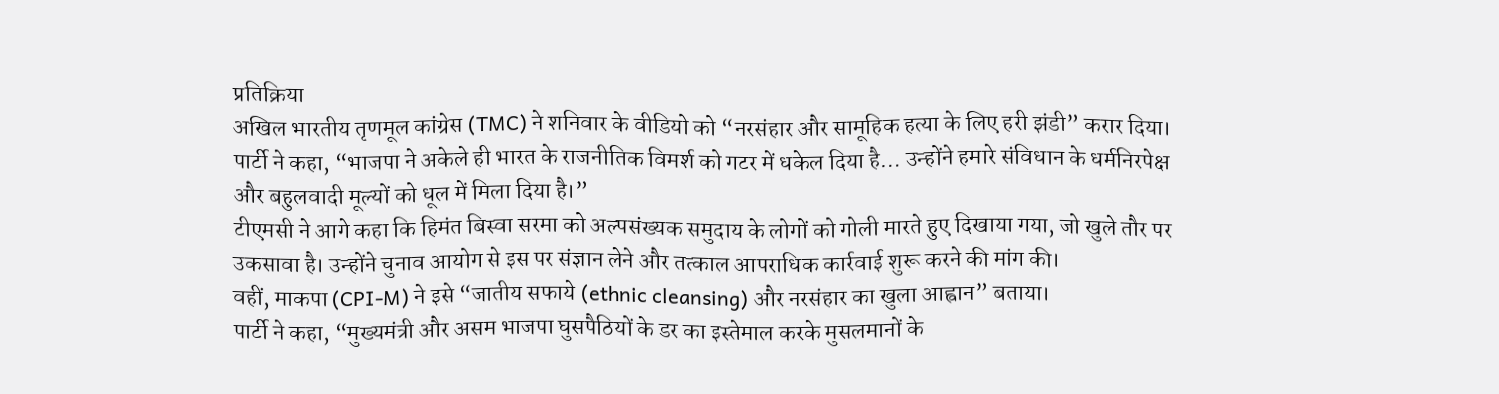प्रतिक्रिया
अखिल भारतीय तृणमूल कांग्रेस (TMC) ने शनिवार के वीडियो को “नरसंहार और सामूहिक हत्या के लिए हरी झंडी” करार दिया। पार्टी ने कहा, “भाजपा ने अकेले ही भारत के राजनीतिक विमर्श को गटर में धकेल दिया है… उन्होंने हमारे संविधान के धर्मनिरपेक्ष और बहुलवादी मूल्यों को धूल में मिला दिया है।”
टीएमसी ने आगे कहा कि हिमंत बिस्वा सरमा को अल्पसंख्यक समुदाय के लोगों को गोली मारते हुए दिखाया गया, जो खुले तौर पर उकसावा है। उन्होंने चुनाव आयोग से इस पर संज्ञान लेने और तत्काल आपराधिक कार्रवाई शुरू करने की मांग की।
वहीं, माकपा (CPI-M) ने इसे “जातीय सफाये (ethnic cleansing) और नरसंहार का खुला आह्वान” बताया।
पार्टी ने कहा, “मुख्यमंत्री और असम भाजपा घुसपैठियों के डर का इस्तेमाल करके मुसलमानों के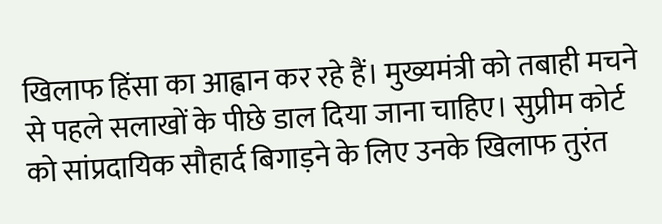खिलाफ हिंसा का आह्वान कर रहे हैं। मुख्यमंत्री को तबाही मचने से पहले सलाखों के पीछे डाल दिया जाना चाहिए। सुप्रीम कोर्ट को सांप्रदायिक सौहार्द बिगाड़ने के लिए उनके खिलाफ तुरंत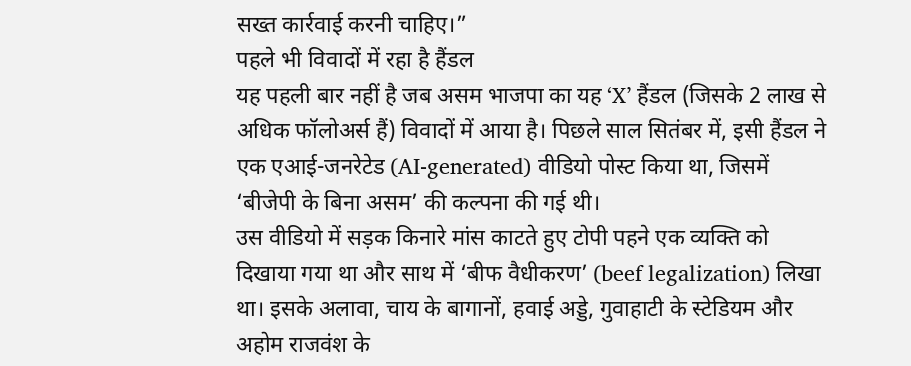सख्त कार्रवाई करनी चाहिए।”
पहले भी विवादों में रहा है हैंडल
यह पहली बार नहीं है जब असम भाजपा का यह ‘X’ हैंडल (जिसके 2 लाख से अधिक फॉलोअर्स हैं) विवादों में आया है। पिछले साल सितंबर में, इसी हैंडल ने एक एआई-जनरेटेड (AI-generated) वीडियो पोस्ट किया था, जिसमें ‘बीजेपी के बिना असम’ की कल्पना की गई थी।
उस वीडियो में सड़क किनारे मांस काटते हुए टोपी पहने एक व्यक्ति को दिखाया गया था और साथ में ‘बीफ वैधीकरण’ (beef legalization) लिखा था। इसके अलावा, चाय के बागानों, हवाई अड्डे, गुवाहाटी के स्टेडियम और अहोम राजवंश के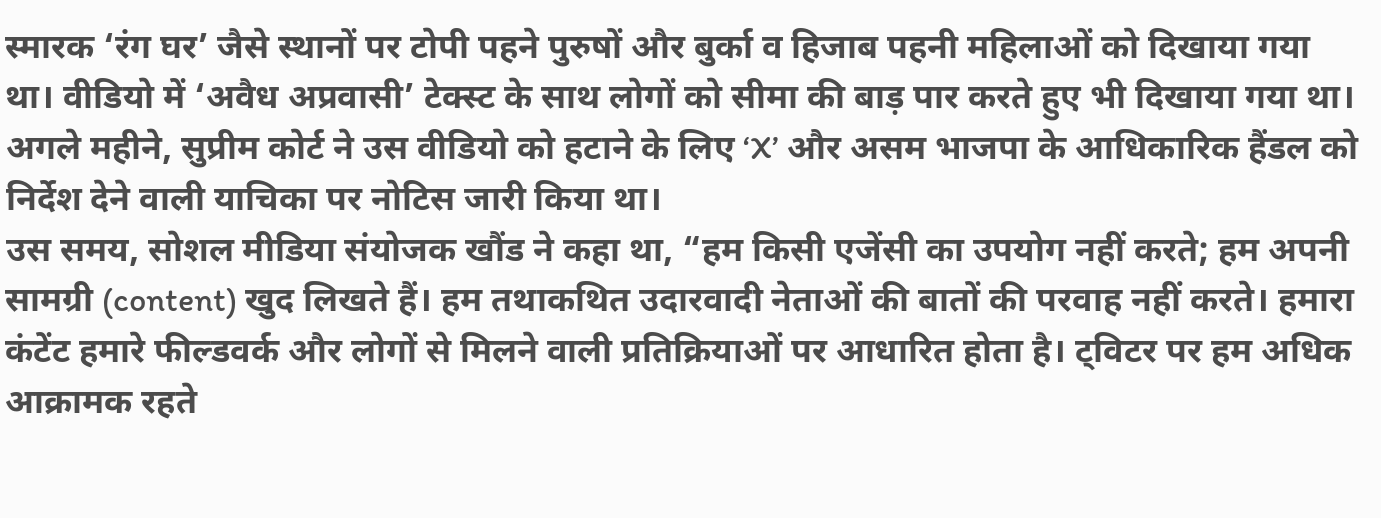स्मारक ‘रंग घर’ जैसे स्थानों पर टोपी पहने पुरुषों और बुर्का व हिजाब पहनी महिलाओं को दिखाया गया था। वीडियो में ‘अवैध अप्रवासी’ टेक्स्ट के साथ लोगों को सीमा की बाड़ पार करते हुए भी दिखाया गया था।
अगले महीने, सुप्रीम कोर्ट ने उस वीडियो को हटाने के लिए ‘X’ और असम भाजपा के आधिकारिक हैंडल को निर्देश देने वाली याचिका पर नोटिस जारी किया था।
उस समय, सोशल मीडिया संयोजक खौंड ने कहा था, “हम किसी एजेंसी का उपयोग नहीं करते; हम अपनी सामग्री (content) खुद लिखते हैं। हम तथाकथित उदारवादी नेताओं की बातों की परवाह नहीं करते। हमारा कंटेंट हमारे फील्डवर्क और लोगों से मिलने वाली प्रतिक्रियाओं पर आधारित होता है। ट्विटर पर हम अधिक आक्रामक रहते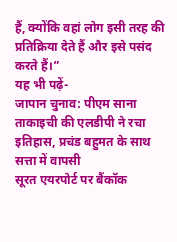हैं, क्योंकि वहां लोग इसी तरह की प्रतिक्रिया देते हैं और इसे पसंद करते हैं।”
यह भी पढ़ें-
जापान चुनाव: पीएम साना ताकाइची की एलडीपी ने रचा इतिहास, प्रचंड बहुमत के साथ सत्ता में वापसी
सूरत एयरपोर्ट पर बैंकॉक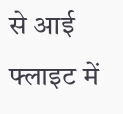से आई फ्लाइट में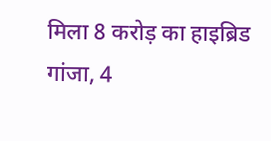मिला 8 करोड़ का हाइब्रिड गांजा, 4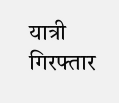यात्री गिरफ्तार